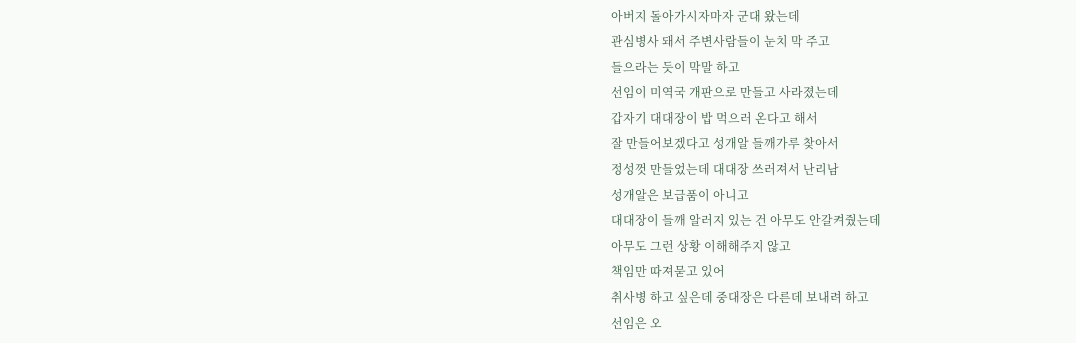아버지 돌아가시자마자 군대 왔는데
관심병사 돼서 주변사람들이 눈치 막 주고
들으라는 듯이 막말 하고
선임이 미역국 개판으로 만들고 사라졌는데
갑자기 대대장이 밥 먹으러 온다고 해서
잘 만들어보겠다고 성개알 들깨가루 찾아서
정성껏 만들었는데 대대장 쓰러져서 난리남
성개알은 보급품이 아니고
대대장이 들깨 알러지 있는 건 아무도 안갈켜줬는데
아무도 그런 상황 이해해주지 않고
책임만 따져묻고 있어
취사병 하고 싶은데 중대장은 다른데 보내려 하고
선임은 오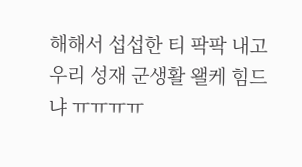해해서 섭섭한 티 팍팍 내고
우리 성재 군생활 왤케 힘드냐 ㅠㅠㅠㅠ